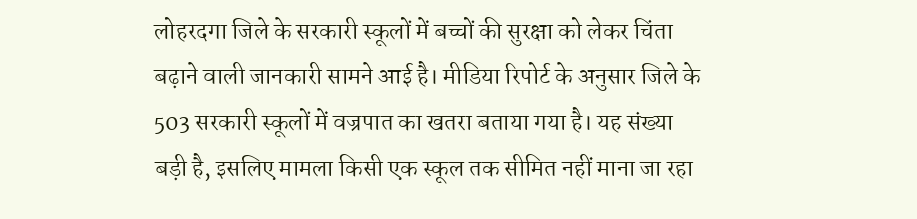लोहरदगा जिले के सरकारी स्कूलों में बच्चों की सुरक्षा को लेकर चिंता बढ़ाने वाली जानकारी सामने आई है। मीडिया रिपोर्ट के अनुसार जिले के 503 सरकारी स्कूलों में वज्रपात का खतरा बताया गया है। यह संख्या बड़ी है, इसलिए मामला किसी एक स्कूल तक सीमित नहीं माना जा रहा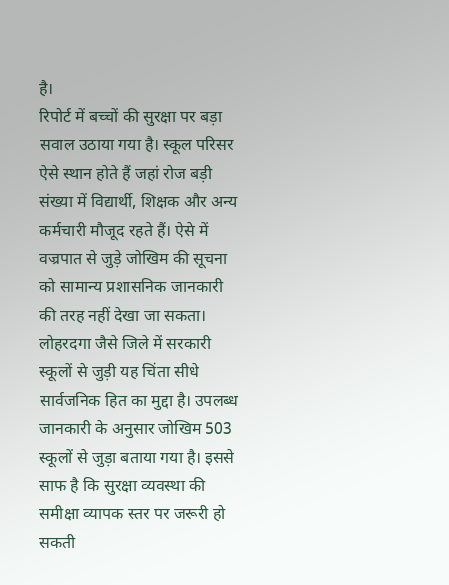है।
रिपोर्ट में बच्चों की सुरक्षा पर बड़ा सवाल उठाया गया है। स्कूल परिसर ऐसे स्थान होते हैं जहां रोज बड़ी संख्या में विद्यार्थी, शिक्षक और अन्य कर्मचारी मौजूद रहते हैं। ऐसे में वज्रपात से जुड़े जोखिम की सूचना को सामान्य प्रशासनिक जानकारी की तरह नहीं देखा जा सकता।
लोहरदगा जैसे जिले में सरकारी स्कूलों से जुड़ी यह चिंता सीधे सार्वजनिक हित का मुद्दा है। उपलब्ध जानकारी के अनुसार जोखिम 503 स्कूलों से जुड़ा बताया गया है। इससे साफ है कि सुरक्षा व्यवस्था की समीक्षा व्यापक स्तर पर जरूरी हो सकती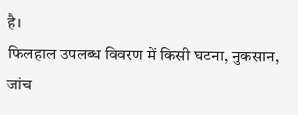है।
फिलहाल उपलब्ध विवरण में किसी घटना, नुकसान, जांच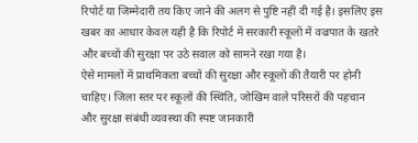रिपोर्ट या जिम्मेदारी तय किए जाने की अलग से पुष्टि नहीं दी गई है। इसलिए इस खबर का आधार केवल यही है कि रिपोर्ट में सरकारी स्कूलों में वज्रपात के खतरे और बच्चों की सुरक्षा पर उठे सवाल को सामने रखा गया है।
ऐसे मामलों में प्राथमिकता बच्चों की सुरक्षा और स्कूलों की तैयारी पर होनी चाहिए। जिला स्तर पर स्कूलों की स्थिति, जोखिम वाले परिसरों की पहचान और सुरक्षा संबंधी व्यवस्था की स्पष्ट जानकारी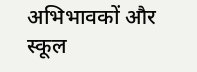अभिभावकों और स्कूल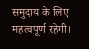समुदाय के लिए महत्वपूर्ण रहेगी।